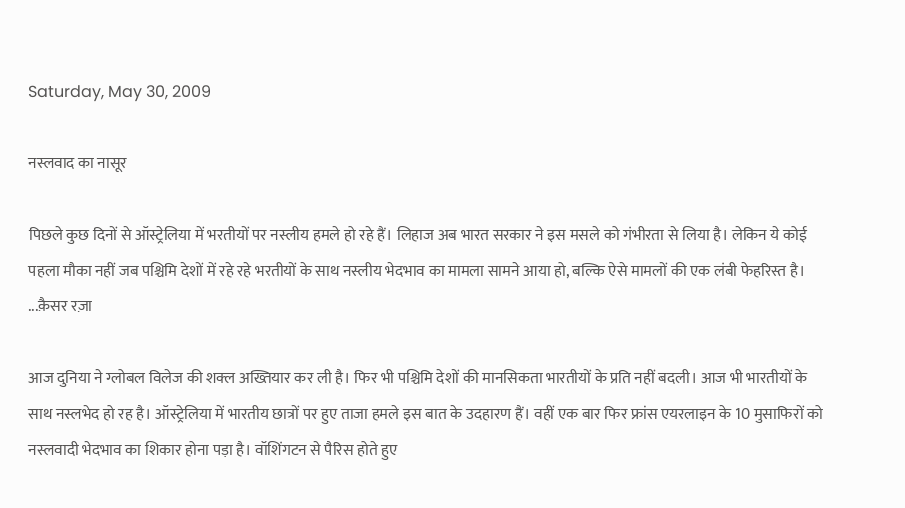Saturday, May 30, 2009

नस्लवाद का नासूर

पिछले कुछ दिनों से ऑस्ट्रेलिया में भरतीयों पर नस्लीय हमले हो रहे हैं। लिहाज अब भारत सरकार ने इस मसले को गंभीरता से लिया है। लेकिन ये कोई पहला मौका नहीं जब पश्चिमि देशों में रहे रहे भरतीयों के साथ नस्लीय भेदभाव का मामला सामने आया हो, बल्कि ऐसे मामलों की एक लंबी फेहरिस्त है। ...क़ैसर रज़ा

आज दुनिया ने ग्लोबल विलेज की शक्ल अख्तियार कर ली है। फिर भी पश्चिमि देशों की मानसिकता भारतीयों के प्रति नहीं बदली। आज भी भारतीयों के साथ नस्लभेद हो रह है। ऑस्ट्रेलिया में भारतीय छात्रों पर हुए ताजा हमले इस बात के उदहारण हैं। वहीं एक बार फिर फ्रांस एयरलाइन के 10 मुसाफिरों को नस्लवादी भेदभाव का शिकार होना पड़ा है। वॉशिंगटन से पैरिस होते हुए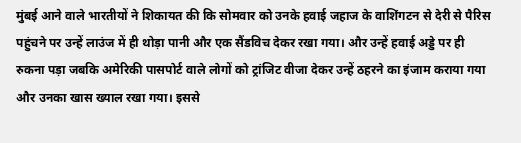मुंबई आने वाले भारतीयों ने शिकायत की कि सोमवार को उनके हवाई जहाज के वाशिंगटन से देरी से पैरिस पहुंचने पर उन्हें लाउंज में ही थोड़ा पानी और एक सैंडविच देकर रखा गया। और उन्हें हवाई अड्डे पर ही रुकना पड़ा जबकि अमेरिकी पासपोर्ट वाले लोगों को ट्रांजिट वीजा देकर उन्हें ठहरने का इंजाम कराया गया और उनका खास ख्याल रखा गया। इससे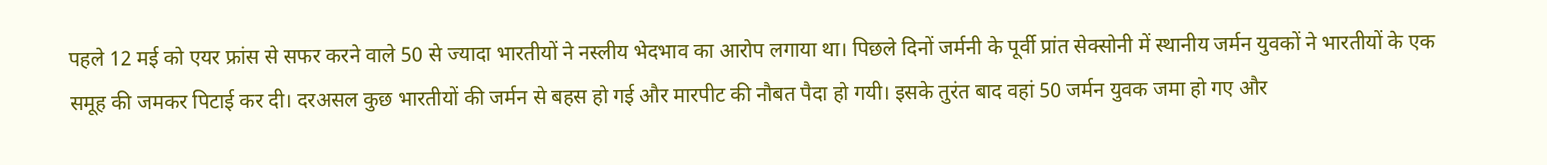पहले 12 मई को एयर फ्रांस से सफर करने वाले 50 से ज्यादा भारतीयों ने नस्लीय भेदभाव का आरोप लगाया था। पिछले दिनों जर्मनी के पूर्वी प्रांत सेक्सोनी में स्थानीय जर्मन युवकों ने भारतीयों के एक समूह की जमकर पिटाई कर दी। दरअसल कुछ भारतीयों की जर्मन से बहस हो गई और मारपीट की नौबत पैदा हो गयी। इसके तुरंत बाद वहां 50 जर्मन युवक जमा हो गए और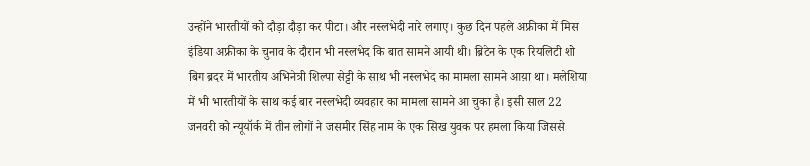उन्होंने भारतीयों को दौड़ा दौड़ा कर पीटा। और नस्लभेदी नारे लगाए। कुछ दिन पहले अफ्रीका में मिस इंडिया अफ्रीका के चुनाव के दौरान भी नस्लभेद कि बात सामने आयी थी। ब्रिटेन के एक रियलिटी शो बिग ब्रदर में भारतीय अभिनेत्री शिल्पा सेट्टी के साथ भी नस्लभेद का मामला सामने आय़ा था। मलेशिया में भी भारतीयों के साथ कई बार नस्लभेदी व्यवहार का मामला सामने आ चुका है। इसी साल 22 जनवरी को न्यूयॉर्क में तीन लोगों ने जसमीर सिंह नाम के एक सिख युवक पर हमला किया जिससे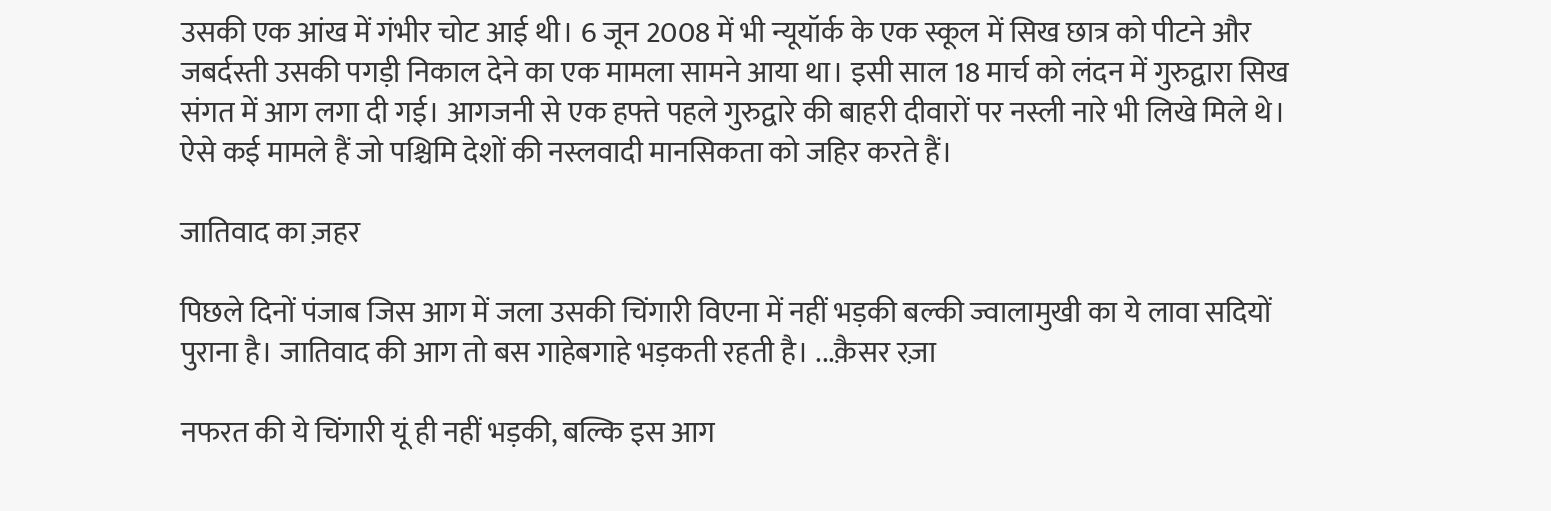उसकी एक आंख में गंभीर चोट आई थी। 6 जून 2008 में भी न्यूयॉर्क के एक स्कूल में सिख छात्र को पीटने और जबर्दस्ती उसकी पगड़ी निकाल देने का एक मामला सामने आया था। इसी साल 18 मार्च को लंदन में गुरुद्वारा सिख संगत में आग लगा दी गई। आगजनी से एक हफ्ते पहले गुरुद्वारे की बाहरी दीवारों पर नस्ली नारे भी लिखे मिले थे। ऐसे कई मामले हैं जो पश्चिमि देशों की नस्लवादी मानसिकता को जहिर करते हैं।

जातिवाद का ज़हर

पिछले दिनों पंजाब जिस आग में जला उसकी चिंगारी विएना में नहीं भड़की बल्की ज्वालामुखी का ये लावा सदियों पुराना है। जातिवाद की आग तो बस गाहेबगाहे भड़कती रहती है। ...क़ैसर रज़ा

नफरत की ये चिंगारी यूं ही नहीं भड़की, बल्कि इस आग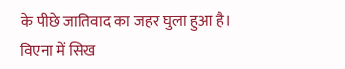के पीछे जातिवाद का जहर घुला हुआ है। विएना में सिख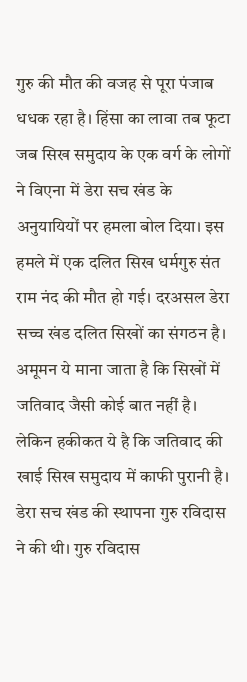गुरु की मौत की वजह से पूरा पंजाब धधक रहा है। हिंसा का लावा तब फूटा जब सिख समुदाय के एक वर्ग के लोगों ने विएना में डेरा सच खंड के अनुयायियों पर हमला बोल दिया। इस हमले में एक दलित सिख धर्मगुरु संत राम नंद की मौत हो गई। दरअसल डेरा सच्च खंड दलित सिखों का संगठन है। अमूमन ये माना जाता है कि सिखों में जतिवाद जैसी कोई बात नहीं है। लेकिन हकीकत ये है कि जतिवाद की खाई सिख समुदाय में काफी पुरानी है। डेरा सच खंड की स्थापना गुरु रविदास ने की थी। गुरु रविदास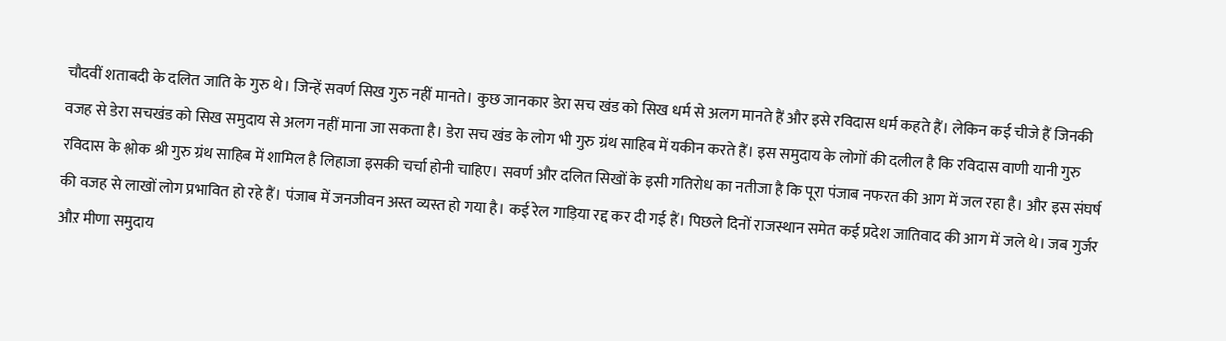चौदवीं शताबदी के दलित जाति के गुरु थे। जिन्हें सवर्ण सिख गुरु नहीं मानते। कुछ जानकार डेरा सच खंड को सिख धर्म से अलग मानते हैं और इसे रविदास धर्म कहते हैं। लेकिन कई चीजे हैं जिनकी वजह से डेरा सचखंड को सिख समुदाय से अलग नहीं माना जा सकता है। डेरा सच खंड के लोग भी गुरु ग्रंथ साहिब में यकीन करते हैं। इस समुदाय के लोगों की दलील है कि रविदास वाणी यानी गुरु रविदास के श्लोक श्री गुरु ग्रंथ साहिब में शामिल है लिहाजा इसकी चर्चा होनी चाहिए। सवर्ण और दलित सिखों के इसी गतिरोध का नतीजा है कि पूरा पंजाब नफरत की आग में जल रहा है। और इस संघर्ष की वजह से लाखों लोग प्रभावित हो रहे हैं। पंजाब में जनजीवन अस्त व्यस्त हो गया है। कई रेल गाड़िया रद्द कर दी गई हैं। पिछले दिनों राजस्थान समेत कई प्रदेश जातिवाद की आग में जले थे। जब गुर्जर औऱ मीणा समुदाय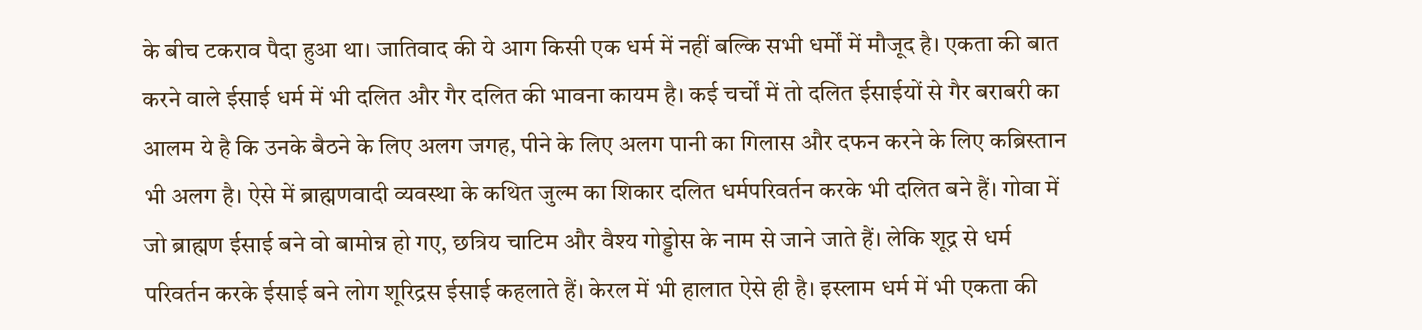के बीच टकराव पैदा हुआ था। जातिवाद की ये आग किसी एक धर्म में नहीं बल्कि सभी धर्मों में मौजूद है। एकता की बात करने वाले ईसाई धर्म में भी दलित और गैर दलित की भावना कायम है। कई चर्चों में तो दलित ईसाईयों से गैर बराबरी का आलम ये है कि उनके बैठने के लिए अलग जगह, पीने के लिए अलग पानी का गिलास और दफन करने के लिए कब्रिस्तान भी अलग है। ऐसे में ब्राह्मणवादी व्यवस्था के कथित जुल्म का शिकार दलित धर्मपरिवर्तन करके भी दलित बने हैं। गोवा में जो ब्राह्मण ईसाई बने वो बामोन्न हो गए, छत्रिय चाटिम और वैश्य गोड्डोस के नाम से जाने जाते हैं। लेकि शूद्र से धर्म परिवर्तन करके ईसाई बने लोग शूरिद्रस ईसाई कहलाते हैं। केरल में भी हालात ऐसे ही है। इस्लाम धर्म में भी एकता की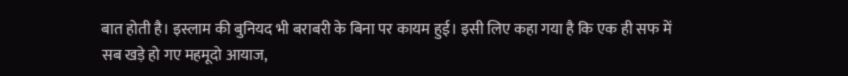बात होती है। इस्लाम की बुनियद भी बराबरी के बिना पर कायम हुई। इसी लिए कहा गया है कि एक ही सफ में सब खड़े हो गए महमूदो आयाज,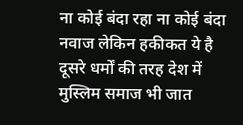ना कोई बंदा रहा ना कोई बंदा नवाज लेकिन हकीकत ये है दूसरे धर्मों की तरह देश में मुस्लिम समाज भी जात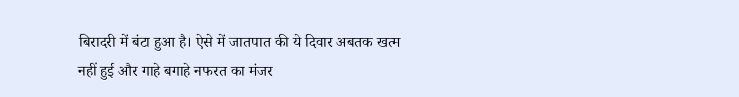बिरादरी में बंटा हुआ है। ऐसे में जातपात की ये दिवार अबतक खत्म नहीं हुई और गाहे बगाहे नफरत का मंजर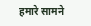हमारे सामने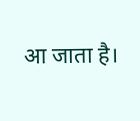आ जाता है।